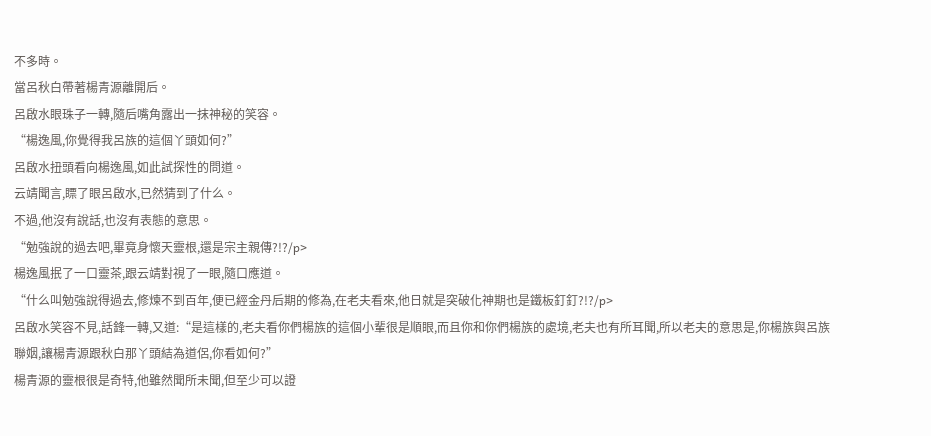不多時。
當呂秋白帶著楊青源離開后。
呂啟水眼珠子一轉,隨后嘴角露出一抹神秘的笑容。
“楊逸風,你覺得我呂族的這個丫頭如何?”
呂啟水扭頭看向楊逸風,如此試探性的問道。
云靖聞言,瞟了眼呂啟水,已然猜到了什么。
不過,他沒有說話,也沒有表態的意思。
“勉強說的過去吧,畢竟身懷天靈根,還是宗主親傳?!?/p>
楊逸風抿了一口靈茶,跟云靖對視了一眼,隨口應道。
“什么叫勉強說得過去,修煉不到百年,便已經金丹后期的修為,在老夫看來,他日就是突破化神期也是鐵板釘釘?!?/p>
呂啟水笑容不見,話鋒一轉,又道:“是這樣的,老夫看你們楊族的這個小輩很是順眼,而且你和你們楊族的處境,老夫也有所耳聞,所以老夫的意思是,你楊族與呂族聯姻,讓楊青源跟秋白那丫頭結為道侶,你看如何?”
楊青源的靈根很是奇特,他雖然聞所未聞,但至少可以證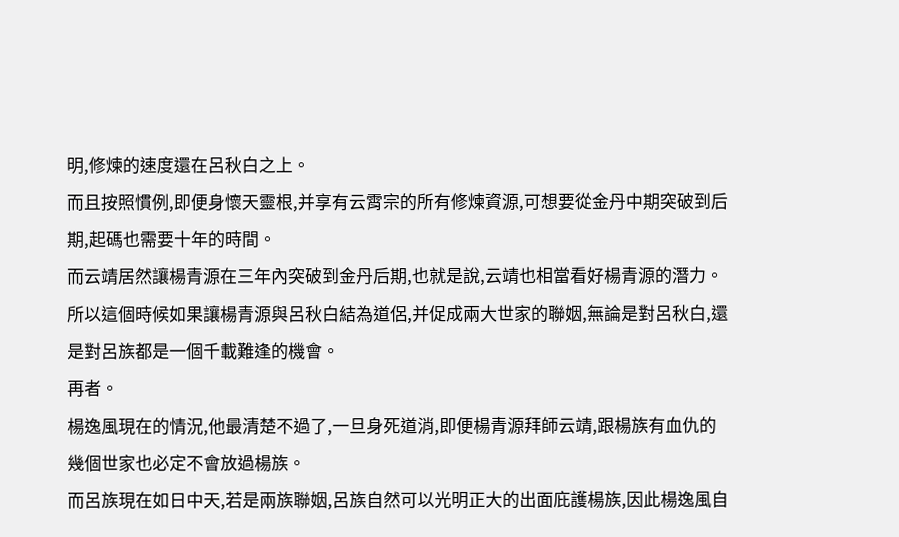明,修煉的速度還在呂秋白之上。
而且按照慣例,即便身懷天靈根,并享有云霄宗的所有修煉資源,可想要從金丹中期突破到后期,起碼也需要十年的時間。
而云靖居然讓楊青源在三年內突破到金丹后期,也就是說,云靖也相當看好楊青源的潛力。
所以這個時候如果讓楊青源與呂秋白結為道侶,并促成兩大世家的聯姻,無論是對呂秋白,還是對呂族都是一個千載難逢的機會。
再者。
楊逸風現在的情況,他最清楚不過了,一旦身死道消,即便楊青源拜師云靖,跟楊族有血仇的幾個世家也必定不會放過楊族。
而呂族現在如日中天,若是兩族聯姻,呂族自然可以光明正大的出面庇護楊族,因此楊逸風自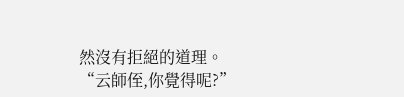然沒有拒絕的道理。
“云師侄,你覺得呢?”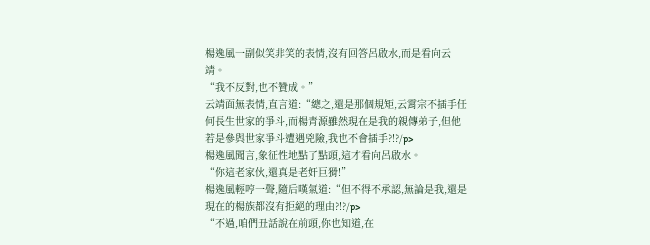楊逸風一副似笑非笑的表情,沒有回答呂啟水,而是看向云靖。
“我不反對,也不贊成。”
云靖面無表情,直言道:“總之,還是那個規矩,云霄宗不插手任何長生世家的爭斗,而楊青源雖然現在是我的親傳弟子,但他若是參與世家爭斗遭遇兇險,我也不會插手?!?/p>
楊逸風聞言,象征性地點了點頭,這才看向呂啟水。
“你這老家伙,還真是老奸巨猾!”
楊逸風輕哼一聲,隨后嘆氣道:“但不得不承認,無論是我,還是現在的楊族都沒有拒絕的理由?!?/p>
“不過,咱們丑話說在前頭,你也知道,在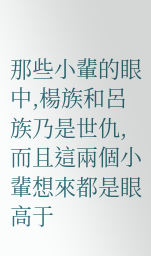那些小輩的眼中,楊族和呂族乃是世仇,而且這兩個小輩想來都是眼高于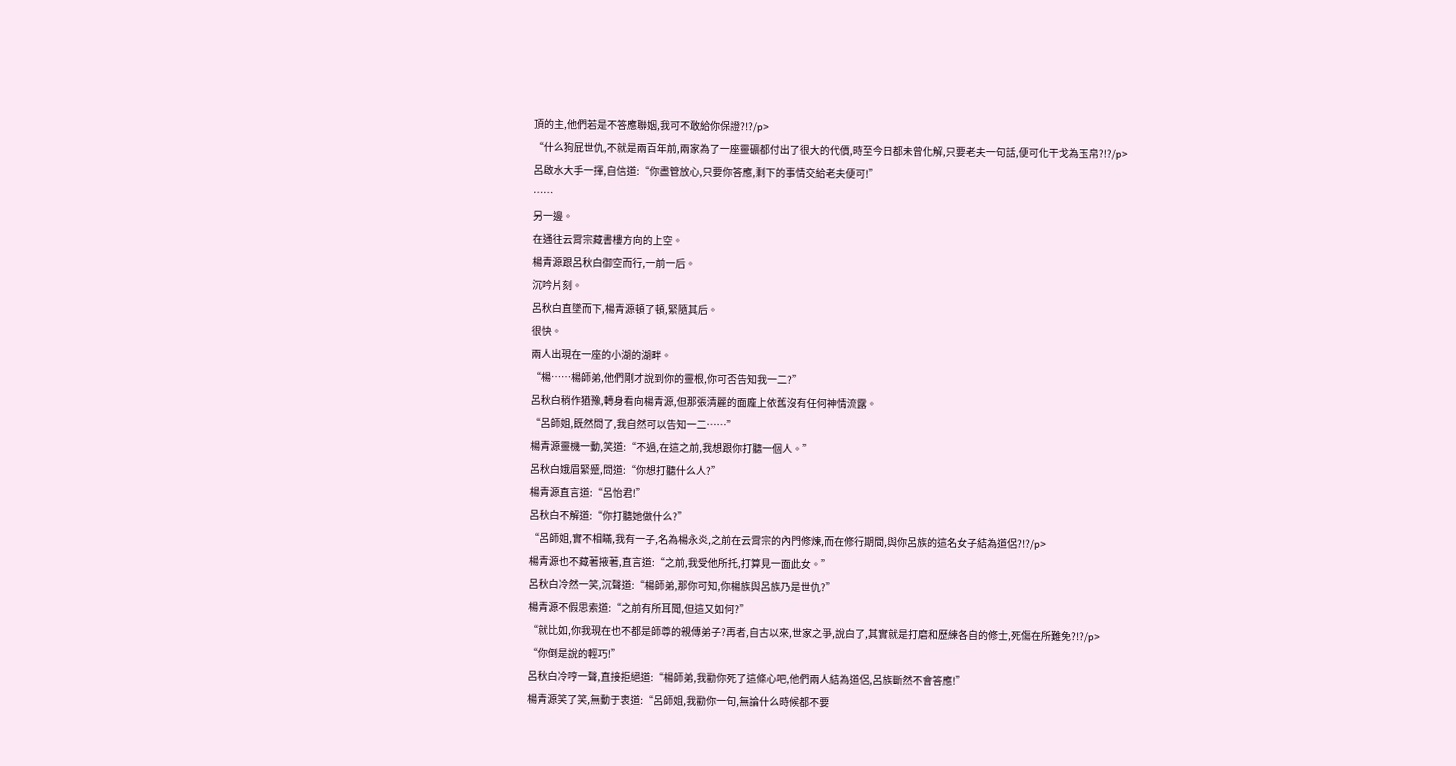頂的主,他們若是不答應聯姻,我可不敢給你保證?!?/p>
“什么狗屁世仇,不就是兩百年前,兩家為了一座靈礦都付出了很大的代價,時至今日都未曾化解,只要老夫一句話,便可化干戈為玉帛?!?/p>
呂啟水大手一揮,自信道:“你盡管放心,只要你答應,剩下的事情交給老夫便可!”
……
另一邊。
在通往云霄宗藏書樓方向的上空。
楊青源跟呂秋白御空而行,一前一后。
沉吟片刻。
呂秋白直墜而下,楊青源頓了頓,緊隨其后。
很快。
兩人出現在一座的小湖的湖畔。
“楊……楊師弟,他們剛才說到你的靈根,你可否告知我一二?”
呂秋白稍作猶豫,轉身看向楊青源,但那張清麗的面龐上依舊沒有任何神情流露。
“呂師姐,既然問了,我自然可以告知一二……”
楊青源靈機一動,笑道:“不過,在這之前,我想跟你打聽一個人。”
呂秋白娥眉緊蹙,問道:“你想打聽什么人?”
楊青源直言道:“呂怡君!”
呂秋白不解道:“你打聽她做什么?”
“呂師姐,實不相瞞,我有一子,名為楊永炎,之前在云霄宗的內門修煉,而在修行期間,與你呂族的這名女子結為道侶?!?/p>
楊青源也不藏著掖著,直言道:“之前,我受他所托,打算見一面此女。”
呂秋白冷然一笑,沉聲道:“楊師弟,那你可知,你楊族與呂族乃是世仇?”
楊青源不假思索道:“之前有所耳聞,但這又如何?”
“就比如,你我現在也不都是師尊的親傳弟子?再者,自古以來,世家之爭,說白了,其實就是打磨和歷練各自的修士,死傷在所難免?!?/p>
“你倒是說的輕巧!”
呂秋白冷哼一聲,直接拒絕道:“楊師弟,我勸你死了這條心吧,他們兩人結為道侶,呂族斷然不會答應!”
楊青源笑了笑,無動于衷道:“呂師姐,我勸你一句,無論什么時候都不要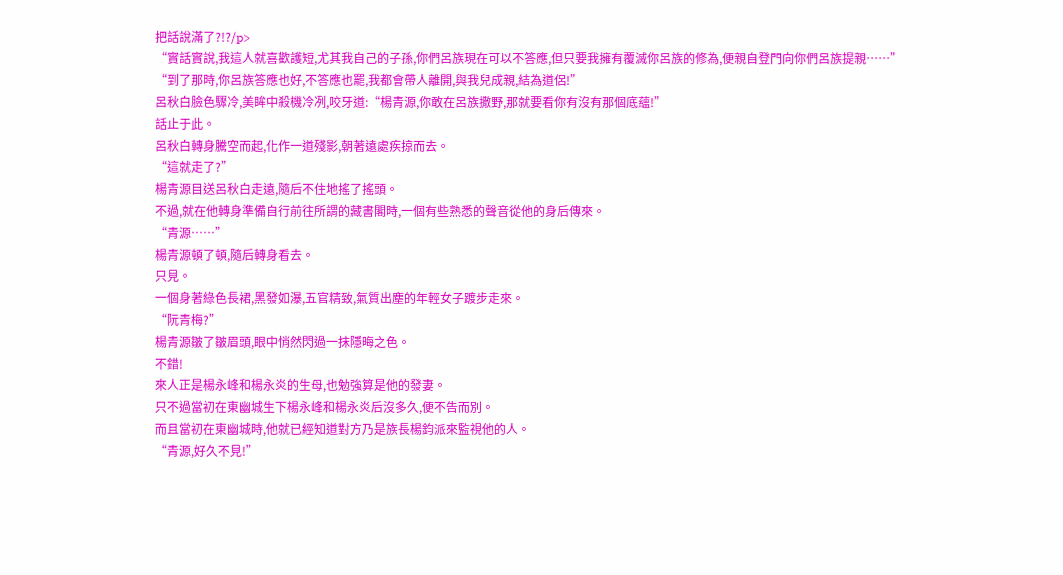把話說滿了?!?/p>
“實話實說,我這人就喜歡護短,尤其我自己的子孫,你們呂族現在可以不答應,但只要我擁有覆滅你呂族的修為,便親自登門向你們呂族提親……”
“到了那時,你呂族答應也好,不答應也罷,我都會帶人離開,與我兒成親,結為道侶!”
呂秋白臉色驟冷,美眸中殺機冷冽,咬牙道:“楊青源,你敢在呂族撒野,那就要看你有沒有那個底蘊!”
話止于此。
呂秋白轉身騰空而起,化作一道殘影,朝著遠處疾掠而去。
“這就走了?”
楊青源目送呂秋白走遠,隨后不住地搖了搖頭。
不過,就在他轉身準備自行前往所謂的藏書閣時,一個有些熟悉的聲音從他的身后傳來。
“青源……”
楊青源頓了頓,隨后轉身看去。
只見。
一個身著綠色長裙,黑發如瀑,五官精致,氣質出塵的年輕女子踱步走來。
“阮青梅?”
楊青源皺了皺眉頭,眼中悄然閃過一抹隱晦之色。
不錯!
來人正是楊永峰和楊永炎的生母,也勉強算是他的發妻。
只不過當初在東幽城生下楊永峰和楊永炎后沒多久,便不告而別。
而且當初在東幽城時,他就已經知道對方乃是族長楊鈞派來監視他的人。
“青源,好久不見!”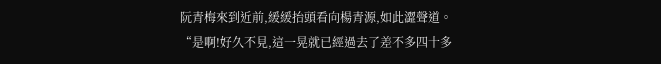阮青梅來到近前,緩緩抬頭看向楊青源,如此澀聲道。
“是啊!好久不見,這一晃就已經過去了差不多四十多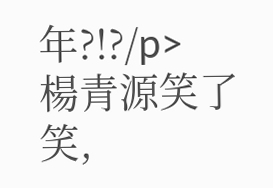年?!?/p>
楊青源笑了笑,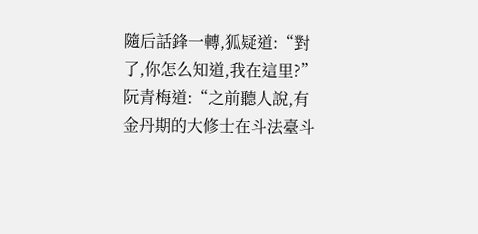隨后話鋒一轉,狐疑道:“對了,你怎么知道,我在這里?”
阮青梅道:“之前聽人說,有金丹期的大修士在斗法臺斗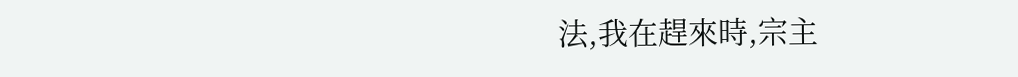法,我在趕來時,宗主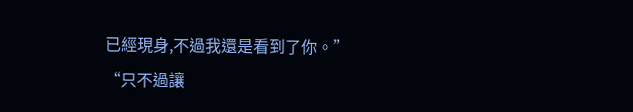已經現身,不過我還是看到了你。”
“只不過讓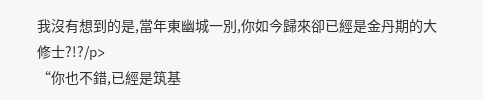我沒有想到的是,當年東幽城一別,你如今歸來卻已經是金丹期的大修士?!?/p>
“你也不錯,已經是筑基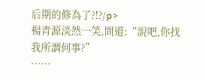后期的修為了?!?/p>
楊青源淡然一笑,問道:“說吧,你找我所謂何事?”
……